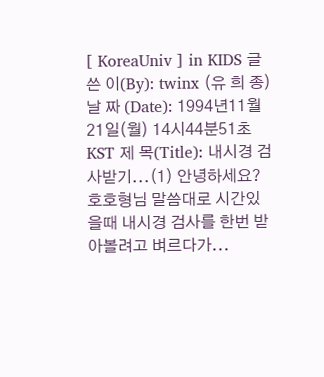[ KoreaUniv ] in KIDS 글 쓴 이(By): twinx (유 희 종) 날 짜 (Date): 1994년11월21일(월) 14시44분51초 KST 제 목(Title): 내시경 검사받기...(1) 안녕하세요? 호호형님 말씀대로 시간있을때 내시경 검사를 한번 받아볼려고 벼르다가...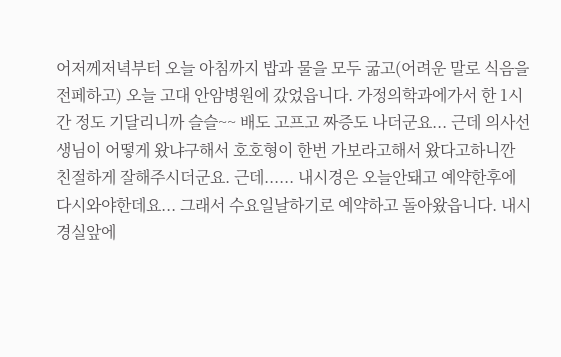어저께저녁부터 오늘 아침까지 밥과 물을 모두 굶고(어려운 말로 식음을 전페하고) 오늘 고대 안암병원에 갔었읍니다. 가정의학과에가서 한 1시간 정도 기달리니까 슬슬~~ 배도 고프고 짜증도 나더군요... 근데 의사선생님이 어떻게 왔냐구해서 호호형이 한번 가보라고해서 왔다고하니깐 친절하게 잘해주시더군요. 근데...... 내시경은 오늘안돼고 예약한후에 다시와야한데요... 그래서 수요일날하기로 예약하고 돌아왔읍니다. 내시경실앞에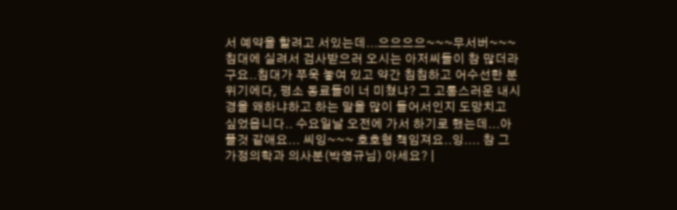서 예약을 할려고 서있는데...으으으으~~~무서버~~~ 침대에 실려서 검사받으러 오시는 아저씨들이 참 많더라구요..침대가 쭈욱 놓여 있고 약간 침침하고 어수선한 분위기에다, 평소 동료들이 너 미쳤냐? 그 고통스러운 내시경을 왜하냐하고 하는 말을 많이 들어서인지 도망치고 싶었읍니다.. 수요일날 오전에 가서 하기로 했는데...아플것 같애요... 씨잉~~~ 호호형 책임져요..잉.... 참 그 가정의학과 의사분(박영규님) 아세요? |